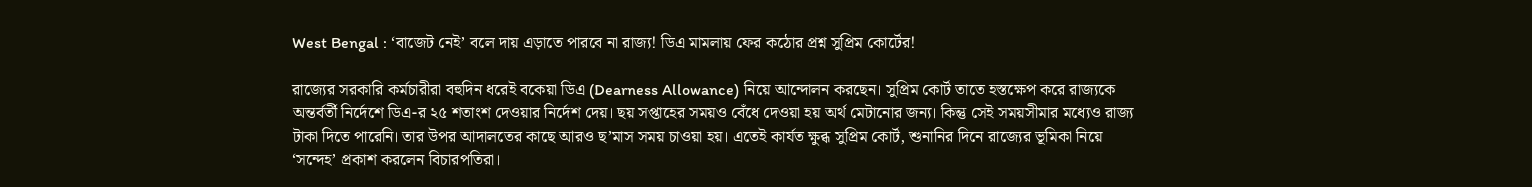West Bengal : ‘বাজেট নেই’ বলে দায় এড়াতে পারবে না রাজ্য! ডিএ মামলায় ফের কঠোর প্রশ্ন সুপ্রিম কোর্টের!

রাজ্যের সরকারি কর্মচারীরা বহুদিন ধরেই বকেয়া ডিএ (Dearness Allowance) নিয়ে আন্দোলন করছেন। সুপ্রিম কোর্ট তাতে হস্তক্ষেপ করে রাজ্যকে অন্তর্বর্তী নির্দেশে ডিএ-র ২৫ শতাংশ দেওয়ার নির্দেশ দেয়। ছয় সপ্তাহের সময়ও বেঁধে দেওয়া হয় অর্থ মেটানোর জন্য। কিন্তু সেই সময়সীমার মধ্যেও রাজ্য টাকা দিতে পারেনি। তার উপর আদালতের কাছে আরও ছ’মাস সময় চাওয়া হয়। এতেই কার্যত ক্ষুব্ধ সুপ্রিম কোর্ট, শুনানির দিনে রাজ্যের ভূমিকা নিয়ে ‘সন্দেহ’ প্রকাশ করলেন বিচারপতিরা।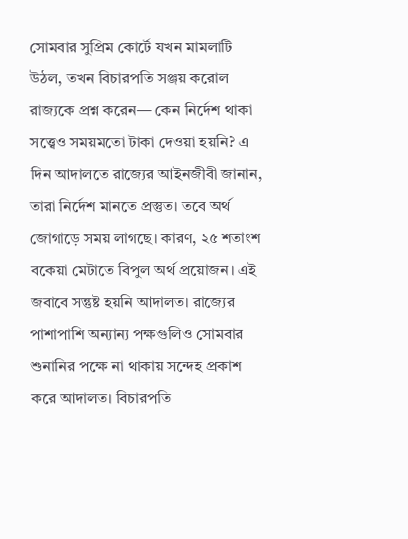সোমবার সুপ্রিম কোর্টে যখন মামলাটি উঠল, তখন বিচারপতি সঞ্জয় করোল রাজ্যকে প্রশ্ন করেন— কেন নির্দেশ থাকা সত্ত্বেও সময়মতো টাকা দেওয়া হয়নি? এ দিন আদালতে রাজ্যের আইনজীবী জানান, তারা নির্দেশ মানতে প্রস্তুত। তবে অর্থ জোগাড়ে সময় লাগছে। কারণ, ২৫ শতাংশ বকেয়া মেটাতে বিপুল অর্থ প্রয়োজন। এই জবাবে সন্তুষ্ট হয়নি আদালত। রাজ্যের পাশাপাশি অন্যান্য পক্ষগুলিও সোমবার শুনানির পক্ষে না থাকায় সন্দেহ প্রকাশ করে আদালত। বিচারপতি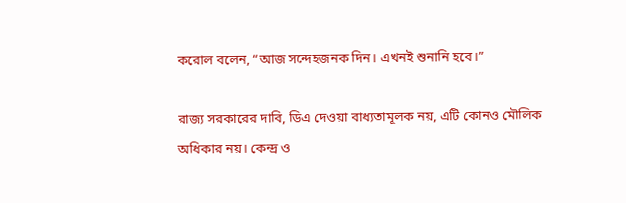করোল বলেন, “আজ সন্দেহজনক দিন। এখনই শুনানি হবে।”

রাজ্য সরকারের দাবি, ডিএ দেওয়া বাধ্যতামূলক নয়, এটি কোনও মৌলিক অধিকার নয়। কেন্দ্র ও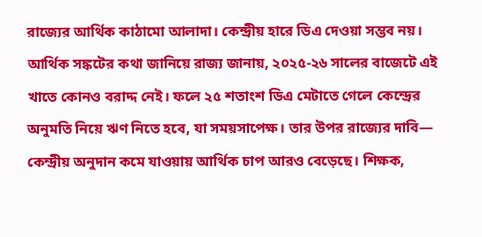রাজ্যের আর্থিক কাঠামো আলাদা। কেন্দ্রীয় হারে ডিএ দেওয়া সম্ভব নয়। আর্থিক সঙ্কটের কথা জানিয়ে রাজ্য জানায়, ২০২৫-২৬ সালের বাজেটে এই খাতে কোনও বরাদ্দ নেই। ফলে ২৫ শতাংশ ডিএ মেটাতে গেলে কেন্দ্রের অনুমতি নিয়ে ঋণ নিতে হবে, যা সময়সাপেক্ষ। তার উপর রাজ্যের দাবি— কেন্দ্রীয় অনুদান কমে যাওয়ায় আর্থিক চাপ আরও বেড়েছে। শিক্ষক,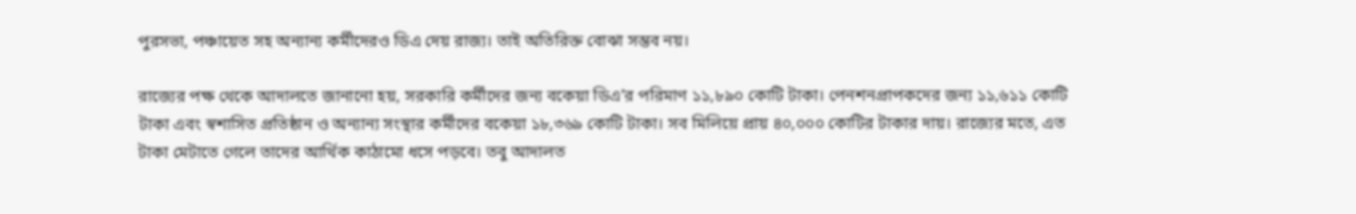পুরসভা, পঞ্চায়েত সহ অন্যান্য কর্মীদেরও ডিএ দেয় রাজ্য। তাই অতিরিক্ত বোঝা সম্ভব নয়।

রাজ্যের পক্ষ থেকে আদালতে জানানো হয়, সরকারি কর্মীদের জন্য বকেয়া ডিএ’র পরিমাণ ১১,৮৯০ কোটি টাকা। পেনশনপ্রাপকদের জন্য ১১,৬১১ কোটি টাকা এবং স্বশাসিত প্রতিষ্ঠান ও অন্যান্য সংস্থার কর্মীদের বকেয়া ১৮,৩৬৯ কোটি টাকা। সব মিলিয়ে প্রায় ৪০,০০০ কোটির টাকার দায়। রাজ্যের মতে, এত টাকা মেটাতে গেলে তাদের আর্থিক কাঠামো ধসে পড়বে। তবু আদালত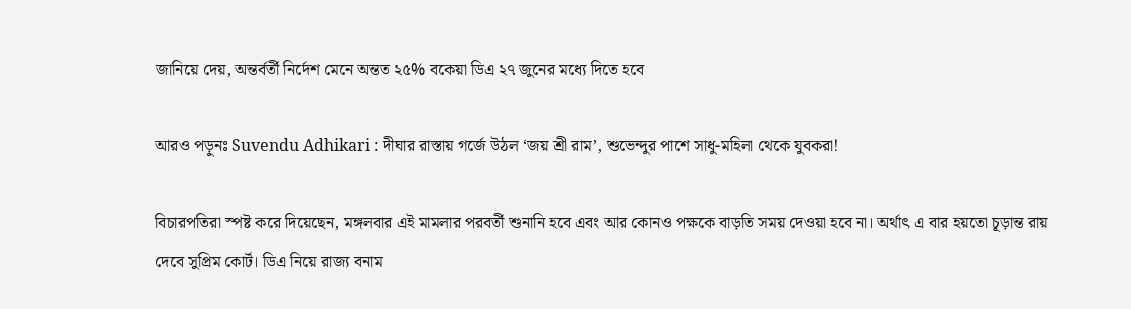জানিয়ে দেয়, অন্তর্বর্তী নির্দেশ মেনে অন্তত ২৫% বকেয়া ডিএ ২৭ জুনের মধ্যে দিতে হবে

আরও পড়ুনঃ Suvendu Adhikari : দীঘার রাস্তায় গর্জে উঠল ‘জয় শ্রী রাম’, শুভেন্দুর পাশে সাধু-মহিলা থেকে যুবকরা!

বিচারপতিরা স্পষ্ট করে দিয়েছেন, মঙ্গলবার এই মামলার পরবর্তী শুনানি হবে এবং আর কোনও পক্ষকে বাড়তি সময় দেওয়া হবে না। অর্থাৎ এ বার হয়তো চূড়ান্ত রায় দেবে সুপ্রিম কোর্ট। ডিএ নিয়ে রাজ্য বনাম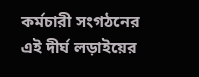কর্মচারী সংগঠনের এই দীর্ঘ লড়াইয়ের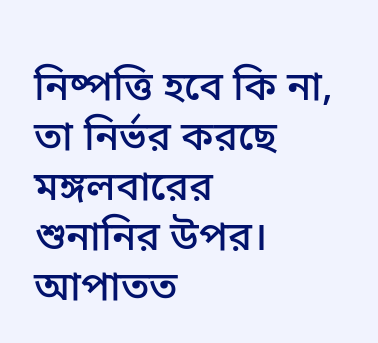নিষ্পত্তি হবে কি না, তা নির্ভর করছে মঙ্গলবারের শুনানির উপর। আপাতত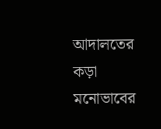আদালতের কড়া মনোভাবের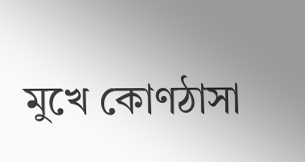মুখে কোণঠাসা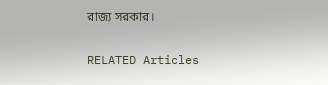রাজ্য সরকার।

RELATED Articles